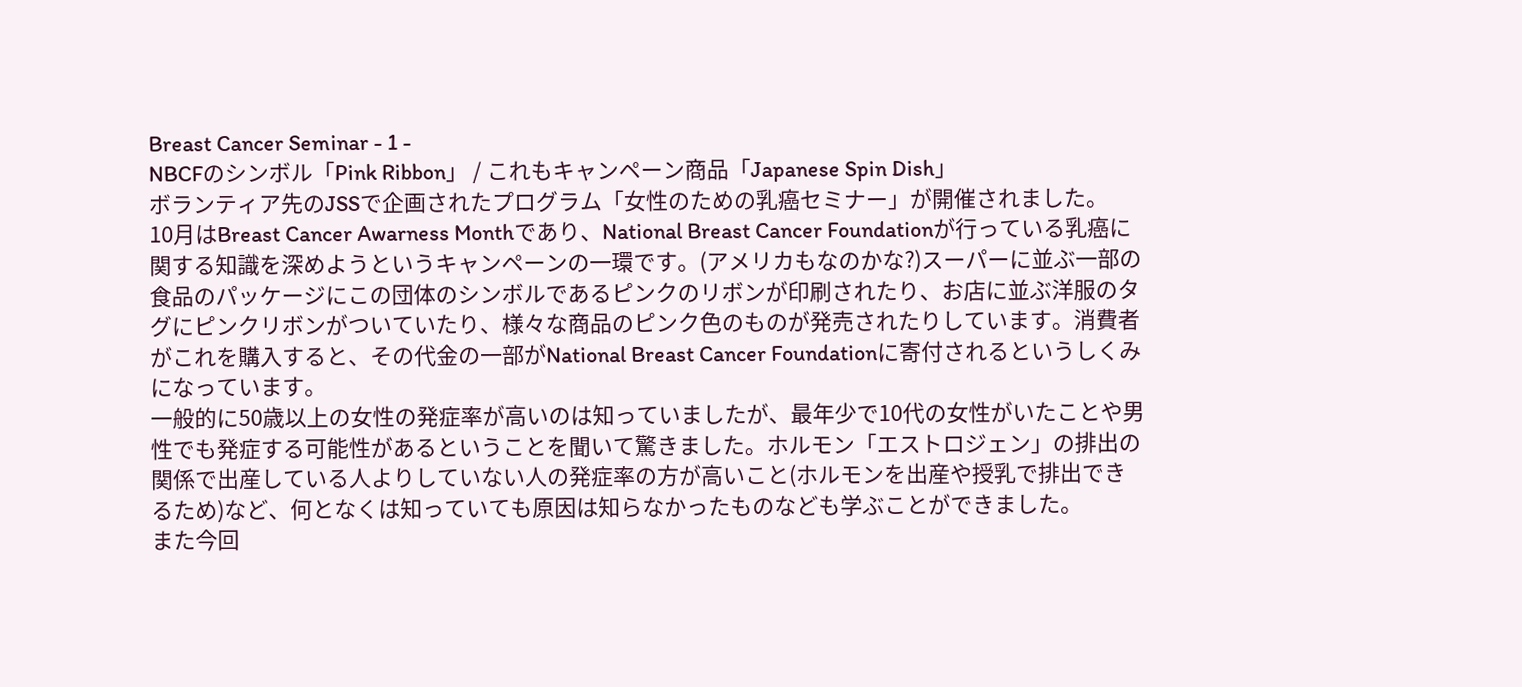Breast Cancer Seminar - 1 -
NBCFのシンボル「Pink Ribbon」 / これもキャンペーン商品「Japanese Spin Dish」
ボランティア先のJSSで企画されたプログラム「女性のための乳癌セミナー」が開催されました。
10月はBreast Cancer Awarness Monthであり、National Breast Cancer Foundationが行っている乳癌に関する知識を深めようというキャンペーンの一環です。(アメリカもなのかな?)スーパーに並ぶ一部の食品のパッケージにこの団体のシンボルであるピンクのリボンが印刷されたり、お店に並ぶ洋服のタグにピンクリボンがついていたり、様々な商品のピンク色のものが発売されたりしています。消費者がこれを購入すると、その代金の一部がNational Breast Cancer Foundationに寄付されるというしくみになっています。
一般的に50歳以上の女性の発症率が高いのは知っていましたが、最年少で10代の女性がいたことや男性でも発症する可能性があるということを聞いて驚きました。ホルモン「エストロジェン」の排出の関係で出産している人よりしていない人の発症率の方が高いこと(ホルモンを出産や授乳で排出できるため)など、何となくは知っていても原因は知らなかったものなども学ぶことができました。
また今回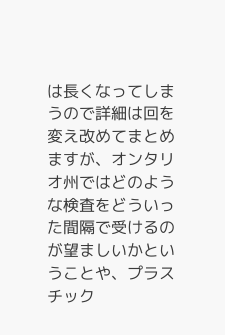は長くなってしまうので詳細は回を変え改めてまとめますが、オンタリオ州ではどのような検査をどういった間隔で受けるのが望ましいかということや、プラスチック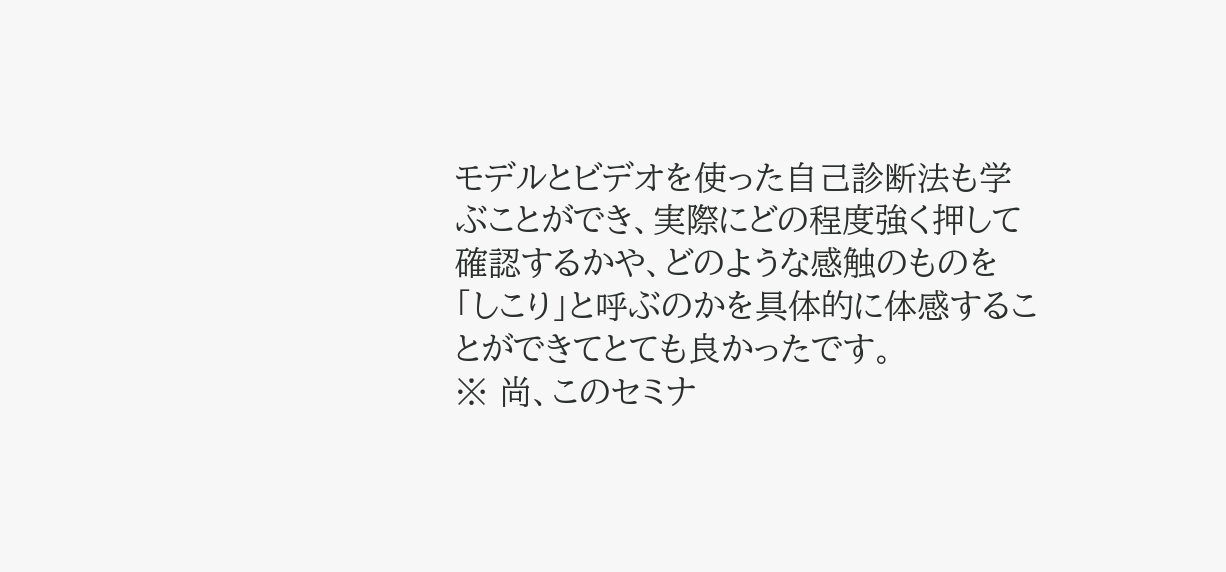モデルとビデオを使った自己診断法も学ぶことができ、実際にどの程度強く押して確認するかや、どのような感触のものを「しこり」と呼ぶのかを具体的に体感することができてとても良かったです。
※ 尚、このセミナ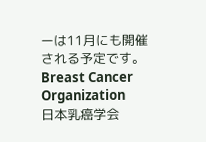ーは11月にも開催される予定です。
Breast Cancer Organization
日本乳癌学会